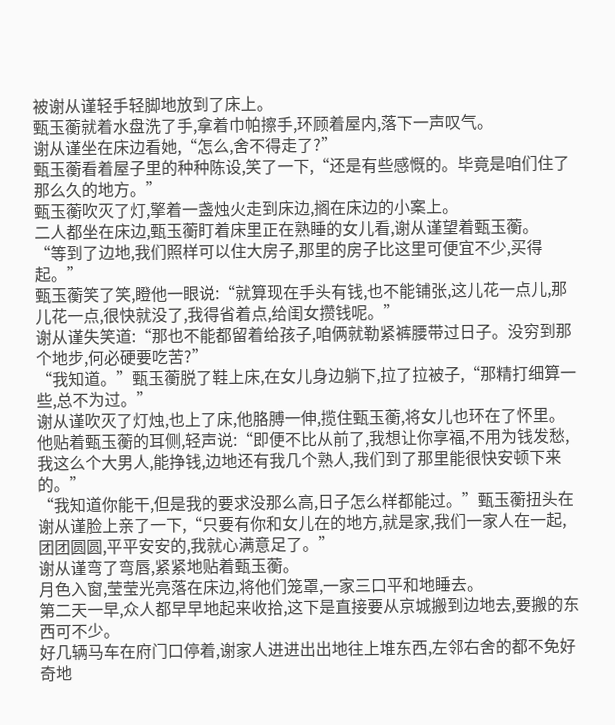被谢从谨轻手轻脚地放到了床上。
甄玉蘅就着水盘洗了手,拿着巾帕擦手,环顾着屋内,落下一声叹气。
谢从谨坐在床边看她,“怎么,舍不得走了?”
甄玉蘅看着屋子里的种种陈设,笑了一下,“还是有些感慨的。毕竟是咱们住了那么久的地方。”
甄玉蘅吹灭了灯,擎着一盏烛火走到床边,搁在床边的小案上。
二人都坐在床边,甄玉蘅盯着床里正在熟睡的女儿看,谢从谨望着甄玉蘅。
“等到了边地,我们照样可以住大房子,那里的房子比这里可便宜不少,买得起。”
甄玉蘅笑了笑,瞪他一眼说:“就算现在手头有钱,也不能铺张,这儿花一点儿,那儿花一点,很快就没了,我得省着点,给闺女攒钱呢。”
谢从谨失笑道:“那也不能都留着给孩子,咱俩就勒紧裤腰带过日子。没穷到那个地步,何必硬要吃苦?”
“我知道。”甄玉蘅脱了鞋上床,在女儿身边躺下,拉了拉被子,“那精打细算一些,总不为过。”
谢从谨吹灭了灯烛,也上了床,他胳膊一伸,揽住甄玉蘅,将女儿也环在了怀里。
他贴着甄玉蘅的耳侧,轻声说:“即便不比从前了,我想让你享福,不用为钱发愁,我这么个大男人,能挣钱,边地还有我几个熟人,我们到了那里能很快安顿下来的。”
“我知道你能干,但是我的要求没那么高,日子怎么样都能过。”甄玉蘅扭头在谢从谨脸上亲了一下,“只要有你和女儿在的地方,就是家,我们一家人在一起,团团圆圆,平平安安的,我就心满意足了。”
谢从谨弯了弯唇,紧紧地贴着甄玉蘅。
月色入窗,莹莹光亮落在床边,将他们笼罩,一家三口平和地睡去。
第二天一早,众人都早早地起来收拾,这下是直接要从京城搬到边地去,要搬的东西可不少。
好几辆马车在府门口停着,谢家人进进出出地往上堆东西,左邻右舍的都不免好奇地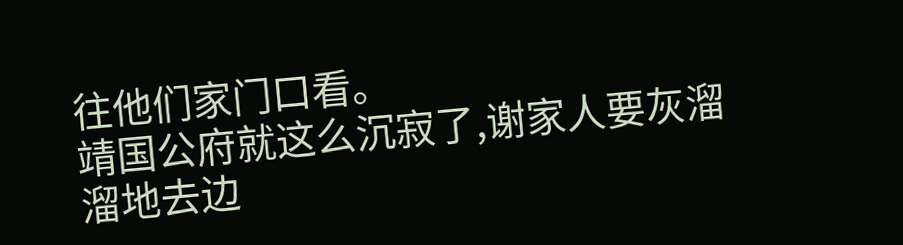往他们家门口看。
靖国公府就这么沉寂了,谢家人要灰溜溜地去边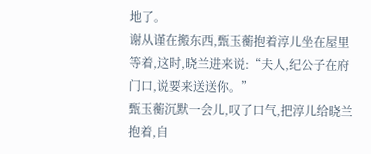地了。
谢从谨在搬东西,甄玉蘅抱着淳儿坐在屋里等着,这时,晓兰进来说:“夫人,纪公子在府门口,说要来送送你。”
甄玉蘅沉默一会儿,叹了口气,把淳儿给晓兰抱着,自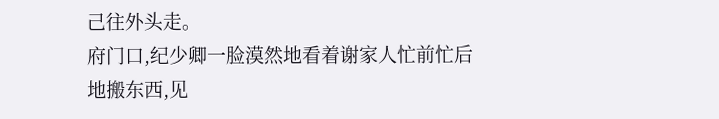己往外头走。
府门口,纪少卿一脸漠然地看着谢家人忙前忙后地搬东西,见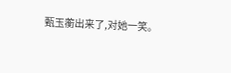甄玉蘅出来了,对她一笑。